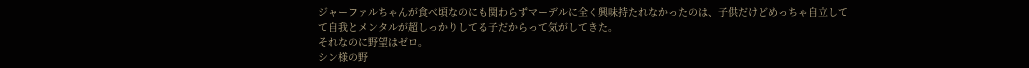ジャーファルちゃんが食べ頃なのにも関わらずマーデルに全く興味持たれなかったのは、子供だけどめっちゃ自立してて自我とメンタルが超しっかりしてる子だからって気がしてきた。
それなのに野望はゼロ。
シン様の野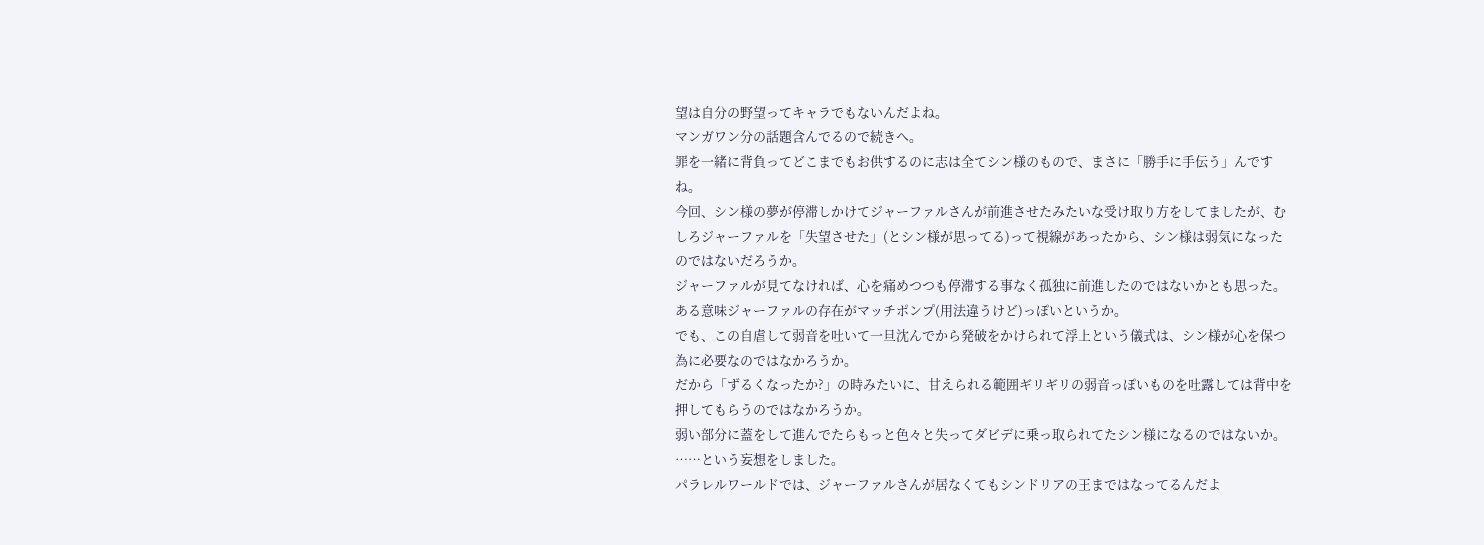望は自分の野望ってキャラでもないんだよね。
マンガワン分の話題含んでるので続きへ。
罪を一緒に背負ってどこまでもお供するのに志は全てシン様のもので、まさに「勝手に手伝う」んですね。
今回、シン様の夢が停滞しかけてジャーファルさんが前進させたみたいな受け取り方をしてましたが、むしろジャーファルを「失望させた」(とシン様が思ってる)って視線があったから、シン様は弱気になったのではないだろうか。
ジャーファルが見てなければ、心を痛めつつも停滞する事なく孤独に前進したのではないかとも思った。
ある意味ジャーファルの存在がマッチポンプ(用法違うけど)っぽいというか。
でも、この自虐して弱音を吐いて一旦沈んでから発破をかけられて浮上という儀式は、シン様が心を保つ為に必要なのではなかろうか。
だから「ずるくなったか?」の時みたいに、甘えられる範囲ギリギリの弱音っぽいものを吐露しては背中を押してもらうのではなかろうか。
弱い部分に蓋をして進んでたらもっと色々と失ってダビデに乗っ取られてたシン様になるのではないか。
……という妄想をしました。
パラレルワールドでは、ジャーファルさんが居なくてもシンドリアの王まではなってるんだよ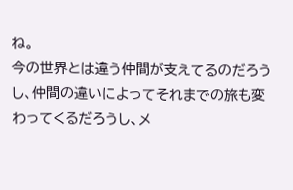ね。
今の世界とは違う仲間が支えてるのだろうし、仲間の違いによってそれまでの旅も変わってくるだろうし、メ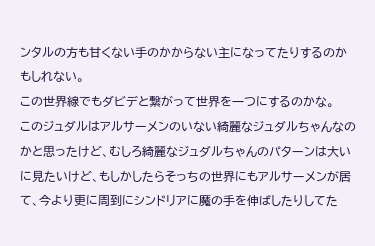ンタルの方も甘くない手のかからない主になってたりするのかもしれない。
この世界線でもダビデと繋がって世界を一つにするのかな。
このジュダルはアルサーメンのいない綺麗なジュダルちゃんなのかと思ったけど、むしろ綺麗なジュダルちゃんのパターンは大いに見たいけど、もしかしたらそっちの世界にもアルサーメンが居て、今より更に周到にシンドリアに魔の手を伸ばしたりしてた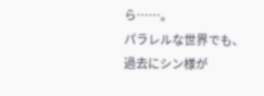ら……。
パラレルな世界でも、過去にシン様が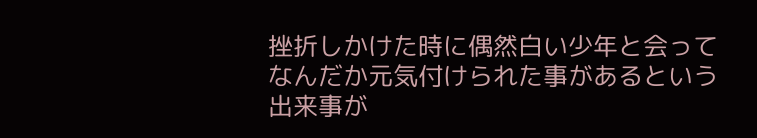挫折しかけた時に偶然白い少年と会ってなんだか元気付けられた事があるという出来事が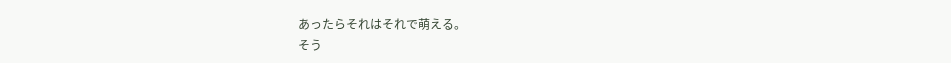あったらそれはそれで萌える。
そう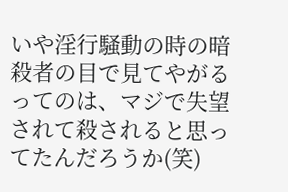いや淫行騒動の時の暗殺者の目で見てやがるってのは、マジで失望されて殺されると思ってたんだろうか(笑)